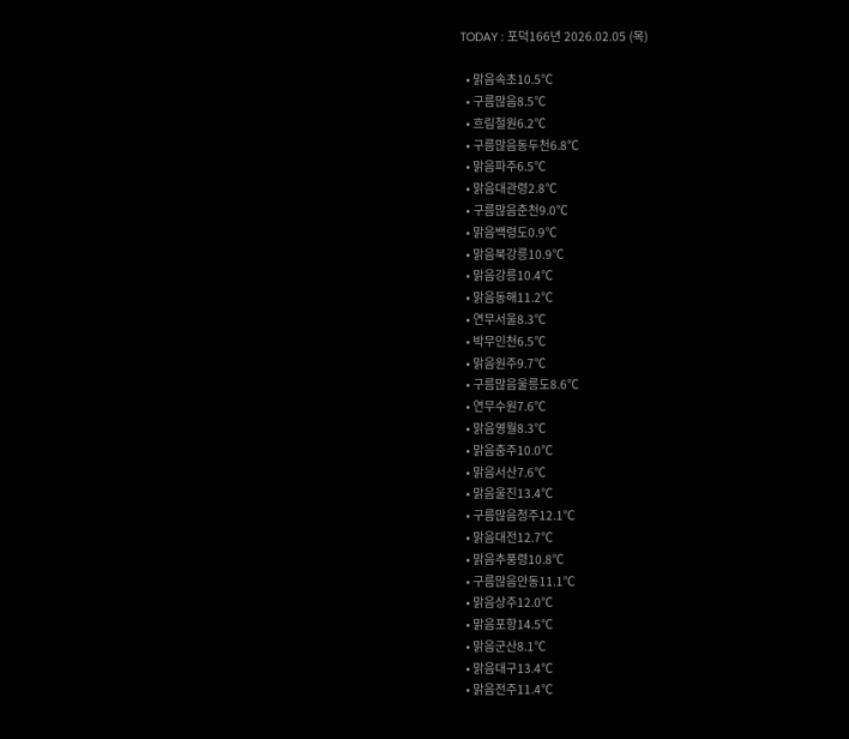TODAY : 포덕166년 2026.02.05 (목)

  • 맑음속초10.5℃
  • 구름많음8.5℃
  • 흐림철원6.2℃
  • 구름많음동두천6.8℃
  • 맑음파주6.5℃
  • 맑음대관령2.8℃
  • 구름많음춘천9.0℃
  • 맑음백령도0.9℃
  • 맑음북강릉10.9℃
  • 맑음강릉10.4℃
  • 맑음동해11.2℃
  • 연무서울8.3℃
  • 박무인천6.5℃
  • 맑음원주9.7℃
  • 구름많음울릉도8.6℃
  • 연무수원7.6℃
  • 맑음영월8.3℃
  • 맑음충주10.0℃
  • 맑음서산7.6℃
  • 맑음울진13.4℃
  • 구름많음청주12.1℃
  • 맑음대전12.7℃
  • 맑음추풍령10.8℃
  • 구름많음안동11.1℃
  • 맑음상주12.0℃
  • 맑음포항14.5℃
  • 맑음군산8.1℃
  • 맑음대구13.4℃
  • 맑음전주11.4℃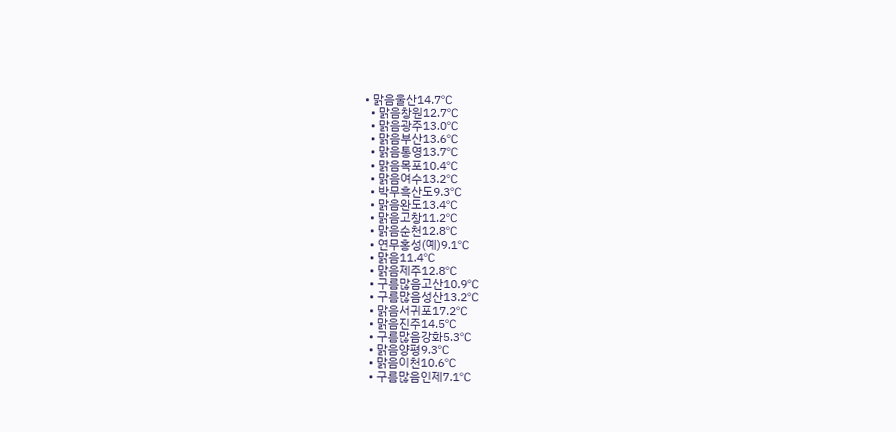• 맑음울산14.7℃
  • 맑음창원12.7℃
  • 맑음광주13.0℃
  • 맑음부산13.6℃
  • 맑음통영13.7℃
  • 맑음목포10.4℃
  • 맑음여수13.2℃
  • 박무흑산도9.3℃
  • 맑음완도13.4℃
  • 맑음고창11.2℃
  • 맑음순천12.8℃
  • 연무홍성(예)9.1℃
  • 맑음11.4℃
  • 맑음제주12.8℃
  • 구름많음고산10.9℃
  • 구름많음성산13.2℃
  • 맑음서귀포17.2℃
  • 맑음진주14.5℃
  • 구름많음강화5.3℃
  • 맑음양평9.3℃
  • 맑음이천10.6℃
  • 구름많음인제7.1℃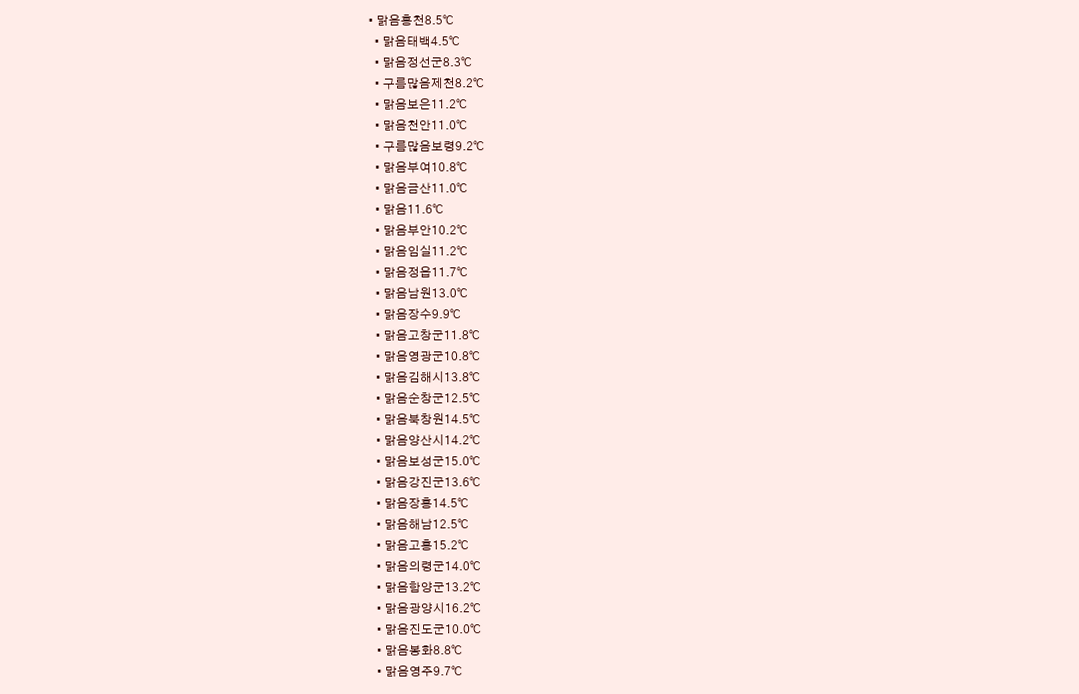• 맑음홍천8.5℃
  • 맑음태백4.5℃
  • 맑음정선군8.3℃
  • 구름많음제천8.2℃
  • 맑음보은11.2℃
  • 맑음천안11.0℃
  • 구름많음보령9.2℃
  • 맑음부여10.8℃
  • 맑음금산11.0℃
  • 맑음11.6℃
  • 맑음부안10.2℃
  • 맑음임실11.2℃
  • 맑음정읍11.7℃
  • 맑음남원13.0℃
  • 맑음장수9.9℃
  • 맑음고창군11.8℃
  • 맑음영광군10.8℃
  • 맑음김해시13.8℃
  • 맑음순창군12.5℃
  • 맑음북창원14.5℃
  • 맑음양산시14.2℃
  • 맑음보성군15.0℃
  • 맑음강진군13.6℃
  • 맑음장흥14.5℃
  • 맑음해남12.5℃
  • 맑음고흥15.2℃
  • 맑음의령군14.0℃
  • 맑음함양군13.2℃
  • 맑음광양시16.2℃
  • 맑음진도군10.0℃
  • 맑음봉화8.8℃
  • 맑음영주9.7℃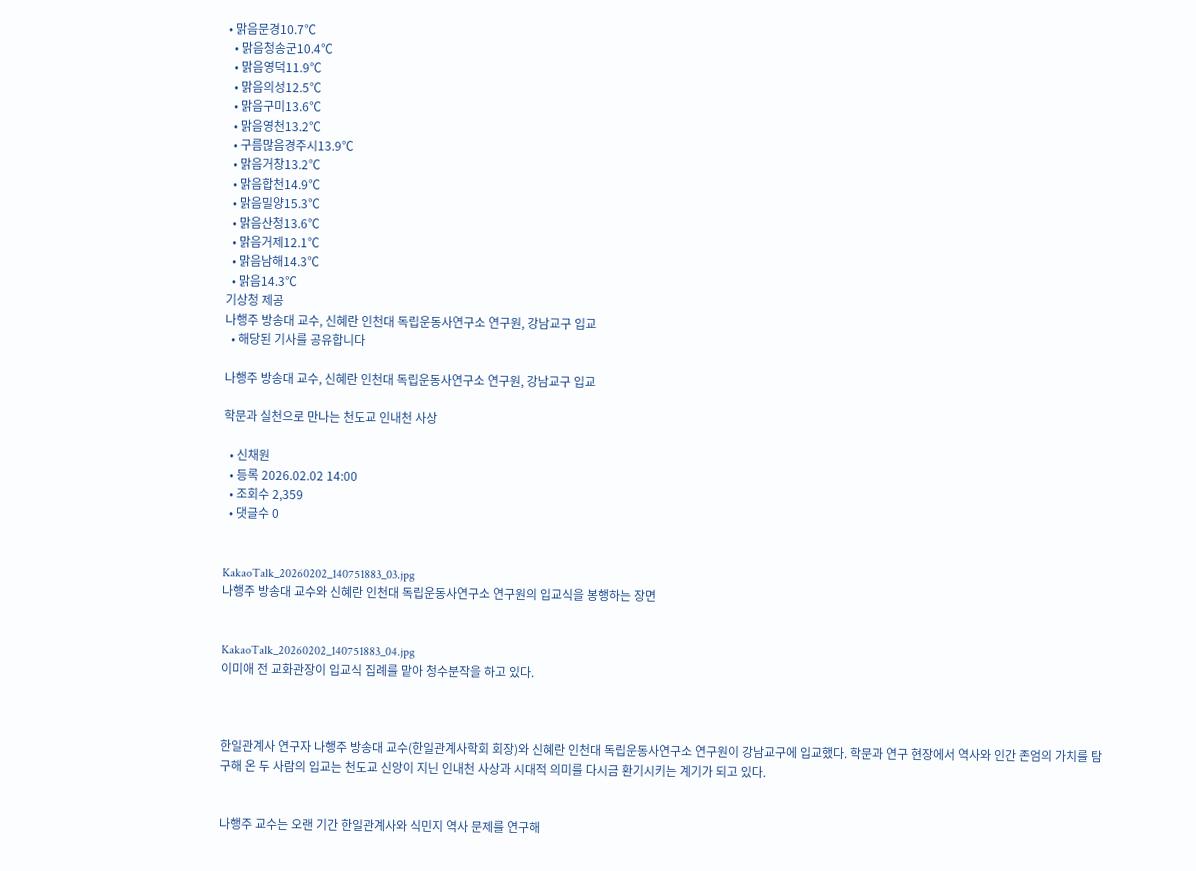• 맑음문경10.7℃
  • 맑음청송군10.4℃
  • 맑음영덕11.9℃
  • 맑음의성12.5℃
  • 맑음구미13.6℃
  • 맑음영천13.2℃
  • 구름많음경주시13.9℃
  • 맑음거창13.2℃
  • 맑음합천14.9℃
  • 맑음밀양15.3℃
  • 맑음산청13.6℃
  • 맑음거제12.1℃
  • 맑음남해14.3℃
  • 맑음14.3℃
기상청 제공
나행주 방송대 교수, 신혜란 인천대 독립운동사연구소 연구원, 강남교구 입교
  • 해당된 기사를 공유합니다

나행주 방송대 교수, 신혜란 인천대 독립운동사연구소 연구원, 강남교구 입교

학문과 실천으로 만나는 천도교 인내천 사상

  • 신채원
  • 등록 2026.02.02 14:00
  • 조회수 2,359
  • 댓글수 0


KakaoTalk_20260202_140751883_03.jpg
나행주 방송대 교수와 신혜란 인천대 독립운동사연구소 연구원의 입교식을 봉행하는 장면


KakaoTalk_20260202_140751883_04.jpg
이미애 전 교화관장이 입교식 집례를 맡아 청수분작을 하고 있다.



한일관계사 연구자 나행주 방송대 교수(한일관계사학회 회장)와 신혜란 인천대 독립운동사연구소 연구원이 강남교구에 입교했다. 학문과 연구 현장에서 역사와 인간 존엄의 가치를 탐구해 온 두 사람의 입교는 천도교 신앙이 지닌 인내천 사상과 시대적 의미를 다시금 환기시키는 계기가 되고 있다.


나행주 교수는 오랜 기간 한일관계사와 식민지 역사 문제를 연구해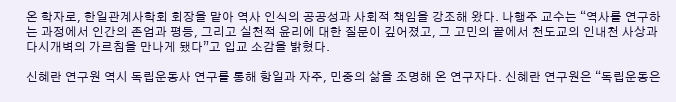온 학자로, 한일관계사학회 회장을 맡아 역사 인식의 공공성과 사회적 책임을 강조해 왔다. 나행주 교수는 “역사를 연구하는 과정에서 인간의 존엄과 평등, 그리고 실천적 윤리에 대한 질문이 깊어졌고, 그 고민의 끝에서 천도교의 인내천 사상과 다시개벽의 가르침을 만나게 됐다”고 입교 소감을 밝혔다.

신혜란 연구원 역시 독립운동사 연구를 통해 항일과 자주, 민중의 삶을 조명해 온 연구자다. 신혜란 연구원은 “독립운동은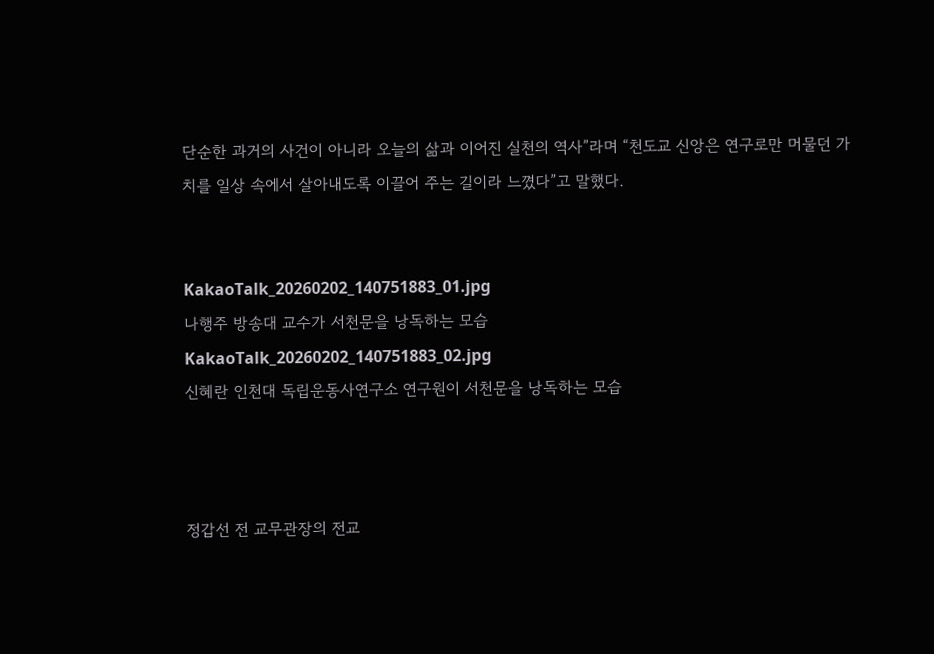단순한 과거의 사건이 아니라 오늘의 삶과 이어진 실천의 역사”라며 “천도교 신앙은 연구로만 머물던 가치를 일상 속에서 살아내도록 이끌어 주는 길이라 느꼈다”고 말했다.


KakaoTalk_20260202_140751883_01.jpg
나행주 방송대 교수가 서천문을 낭독하는 모습
KakaoTalk_20260202_140751883_02.jpg
신혜란 인천대 독립운동사연구소 연구원이 서천문을 낭독하는 모습



정갑선 전 교무관장의 전교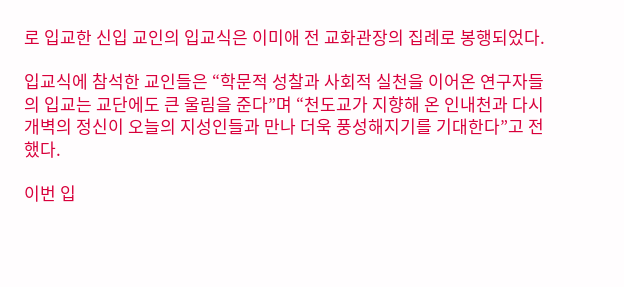로 입교한 신입 교인의 입교식은 이미애 전 교화관장의 집례로 봉행되었다.

입교식에 참석한 교인들은 “학문적 성찰과 사회적 실천을 이어온 연구자들의 입교는 교단에도 큰 울림을 준다”며 “천도교가 지향해 온 인내천과 다시개벽의 정신이 오늘의 지성인들과 만나 더욱 풍성해지기를 기대한다”고 전했다.

이번 입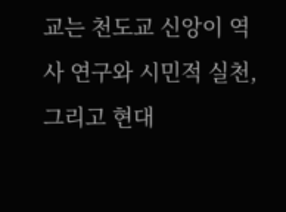교는 천도교 신앙이 역사 연구와 시민적 실천, 그리고 현대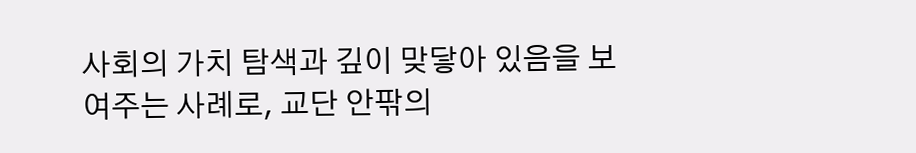사회의 가치 탐색과 깊이 맞닿아 있음을 보여주는 사례로, 교단 안팎의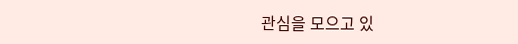관심을 모으고 있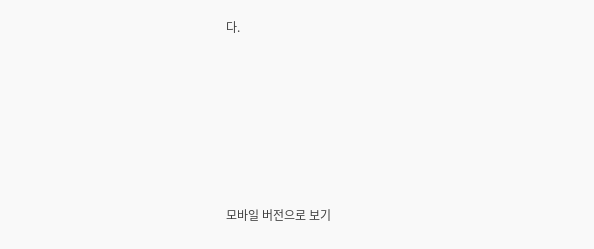다.







모바일 버전으로 보기